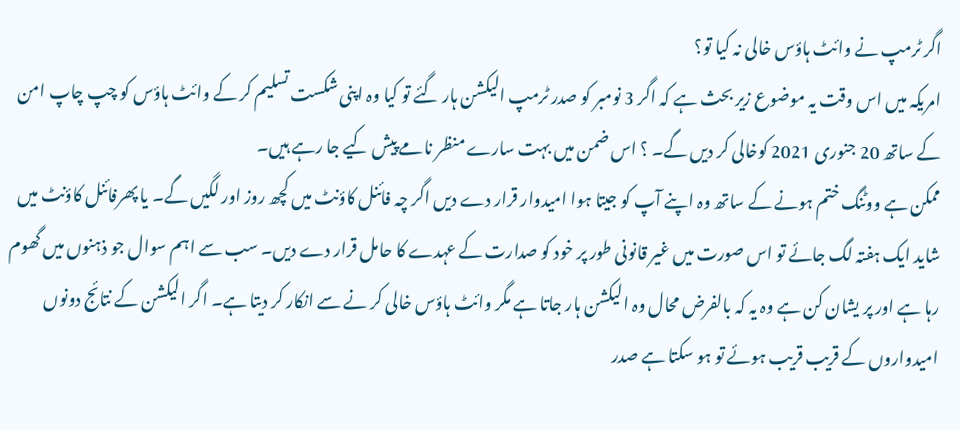اگر ٹرمپ نے وائٹ ہاؤس خالی نہ کیا تو؟
امریکہ میں اس وقت یہ موضوع زیر بحث ہے کہ اگر 3 نومبر کو صدر ٹرمپ الیکشن ہار گئے تو کیا وہ اپنی شکست تسلیم کر کے وائٹ ہاؤس کو چپ چاپ امن کے ساتھ 20 جنوری 2021 کوخالی کر دیں گے۔ ؟ اس ضمن میں بہت سارے منظر نامے پیش کیے جا رہے ہیں۔
ممکن ہے ووٹنگ ختم ہونے کے ساتھ وہ اپنے آپ کو جیتا ہوا امیدوار قرار دے دیں اگر چہ فائنل کاؤنٹ میں کچھ روز اور لگیں گے۔ یا پھرفائنل کاؤنٹ میں شاید ایک ہفتہ لگ جائے تو اس صورت میں غیر قانونی طور پر خود کو صدارت کے عہدے کا حامل قرار دے دیں۔ سب سے اہم سوال جو ذہنوں میں گھوم رہا ہے اور پر یشان کن ہے وہ یہ کہ بالفرض محال وہ الیکشن ہار جاتا ہے مگر وائٹ ہاؤس خالی کر نے سے انکار کر دیتا ہے۔ اگر الیکشن کے نتائج دونوں امیدواروں کے قریب قریب ہوئے تو ہو سکتا ہے صدر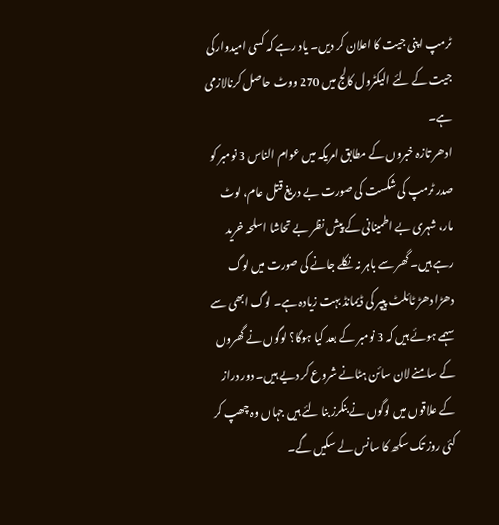ٹرمپ اپنی جیت کا اعلان کر دیں۔ یاد رہے کہ کسی امیدوارکی جیت کے لئے الیکٹرول کالج میں 270 ووٹ حاصل کرنالازمی ہے۔
ادھر تازہ خبروں کے مطابق امریکہ میں عوام الناس 3 نومبر کو صدر ٹرمپ کی شکست کی صورت بے دریغ قتل عام، لوٹ مار، شہری بے اطمینانی کے پیش نظر بے تحاشا اسلحہ خرید رہے ہیں۔ گھر سے باہر نہ نکلے جانے کی صورت میں لوگ دھڑا دھڑ ٹائلٹ پیپر کی ڈیمانڈ بہت زیادہ ہے۔ لوگ ابھی سے سہمے ہوئے ہیں کہ 3 نومبر کے بعد کیا ہوگا؟ لوگوں نے گھروں کے سامنے لان سائن ہٹانے شروع کر دیے ہیں۔ دور دراز کے علاقوں میں لوگوں نے بنکرز بنا لئے ہیں جہاں وہ چھپ کر کئی روز تک سکھ کا سانس لے سکیں گے۔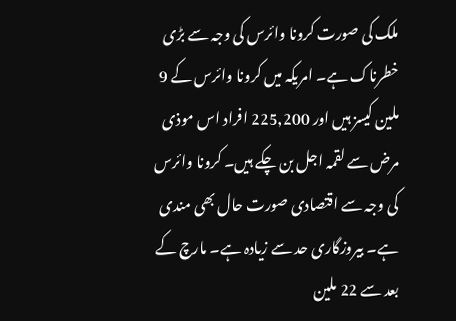ملک کی صورت کرونا وائرس کی وجہ سے بڑی خطرناک ہے۔ امریکہ میں کرونا وائرس کے 9 ملین کیسز ہیں اور 225,200 افراد اس موذی مرض سے لقمہ اجل بن چکے ہیں۔ کرونا وائرس کی وجہ سے اقتصادی صورت حال بھی مندی ہے۔ بیروزگاری حد سے زیادہ ہے۔ مارچ کے بعد سے 22 ملین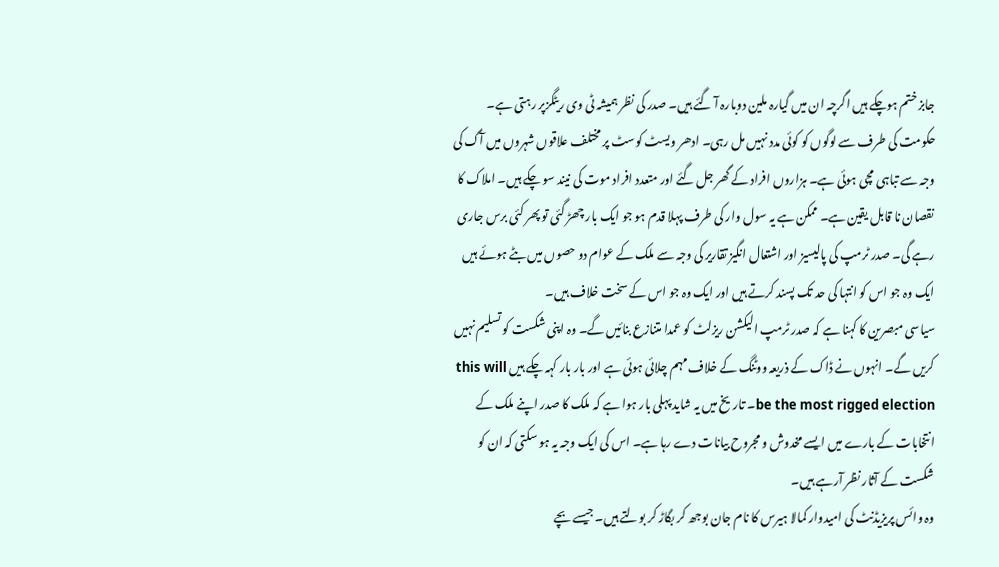جابز ختم ہوچکے ہیں اگرچہ ان میں گیارہ ملین دوبارہ آ گئے ہیں۔ صدر کی نظر ہمیشہ ٹی وی ریٹگزپر رہتی ہے۔ حکومت کی طرف سے لوگوں کو کوئی مدد نہیں مل رہی۔ ادھر ویسٹ کوسٹ پر مختلف علاقوں شہروں میں آگ کی وجہ سے تباہی مچی ہوئی ہے۔ ہزاروں افراد کے گھر جل گئے اور متعدد افراد موت کی نیند سو چکے ہیں۔ املاک کا نقصان نا قابل یقین ہے۔ ممکن ہے یہ سول وار کی طرف پہلا قدم ہو جو ایک بار چھڑ گئی تو پھر کئی برس جاری رہے گی۔ صدر ٹرمپ کی پالیسیز اور اشتعال انگیز تقاریر کی وجہ سے ملک کے عوام دو حصوں میں بٹے ہوئے ہیں ایک وہ جو اس کو انتہا کی حد تک پسند کرتے ہیں اور ایک وہ جو اس کے سخت خلاف ہیں۔
سیاسی مبصرین کا کہنا ہے کہ صدر ٹرمپ الیکشن ریزلٹ کو عمدا متنازع بنائیں گے۔ وہ اپنی شکست کو تسلیم نہیں کریں گے۔ انہوں نے ڈاک کے ذریعہ ووٹنگ کے خلاف مہم چلائی ہوئی ہے اور بار بار کہہ چکے ہیں this will be the most rigged election۔ تاریخ میں یہ شاید پہلی بار ہوا ہے کہ ملک کا صدر اپنے ملک کے انتخابات کے بارے میں ایسے مخدوش و مجروح بیانات دے رہا ہے۔ اس کی ایک وجہ یہ ہو سکتی کہ ان کو شکست کے آثار نظر آرہے ہیں۔
وہ وائس پریزیڈنٹ کی امیدوار کمالا ہیرس کا نام جان بوجھ کر بگاڑ کر بولتے ہیں۔ جیسے بچے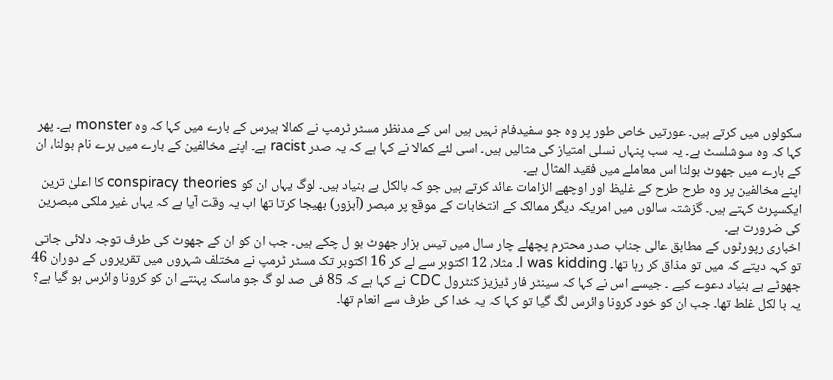سکولوں میں کرتے ہیں۔ عورتیں خاص طور پر وہ جو سفیدفام نہیں ہیں اس کے مدنظر مسٹر ٹرمپ نے کمالا ہیرس کے بارے میں کہا کہ وہ monster ہے۔ پھر کہا کہ وہ سوشلسٹ ہے۔ یہ سب پنہاں نسلی امتیاز کی مثالیں ہیں۔ اسی لئے کمالا نے کہا ہے کہ یہ صدر racist ہے۔ اپنے مخالفین کے بارے میں برے نام بولنا، ان کے بارے میں جھوٹ بولنا اس معاملے میں فقید المثال ہے۔
اپنے مخالفین پر وہ طرح طرح کے غلیظ اور اوچھے الزامات عائد کرتے ہیں جو کہ بالکل بے بنیاد ہیں۔ لوگ یہاں ان کو conspiracy theories کا اعلیٰ ترین ایکسپرٹ کہتے ہیں۔ گزشتہ سالوں میں امریکہ دیگر ممالک کے انتخابات کے موقع پر مبصر (آبزور) بھیجا کرتا تھا اب یہ وقت آیا ہے کہ یہاں غیر ملکی مبصرین کی ضرورت ہے۔
اخباری رپورٹوں کے مطابق عالی جناب صدر محترم پچھلے چار سال میں تیس ہزار جھوٹ بو ل چکے ہیں۔ جب ان کو ان کے جھوٹ کی طرف توجہ دلائی جاتی تو کہہ دیتے کہ میں تو مذاق کر رہا تھا۔ I was kidding۔ مثلا، 12 اکتوبر سے لے کر 16 اکتوبر تک مسٹر ٹرمپ نے مختلف شہروں میں تقریروں کے دوران 46 جھوٹے بے بنیاد دعوے کیے ۔ جیسے اس نے کہا کہ سینٹر فار ڈیزیز کنٹرول CDC نے کہا ہے کہ 85 فی صد لو گ جو ماسک پہنتے ان کو کرونا وائرس ہو گیا ہے؟ یہ با لکل غلط تھا۔ جب ان کو خود کرونا وائرس لگ گیا تو کہا کہ یہ خدا کی طرف سے انعام تھا۔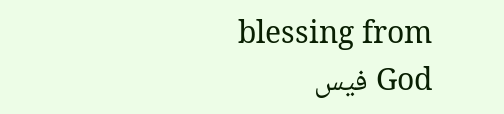blessing from God فیس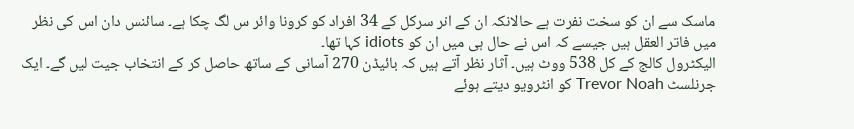ماسک سے ان کو سخت نفرت ہے حالانکہ ان کے انر سرکل کے 34 افراد کو کرونا وائر س لگ چکا ہے۔ سائنس دان اس کی نظر میں فاتر العقل ہیں جیسے کہ اس نے حال ہی میں ان کو idiots کہا تھا۔
الیکٹرول کالج کے کل 538 ووٹ ہیں۔ آثار نظر آتے ہیں کہ بائیڈن 270 آسانی کے ساتھ حاصل کر کے انتخاب جیت لیں گے۔ ایک جرنلسٹ Trevor Noah کو انٹرویو دیتے ہوئے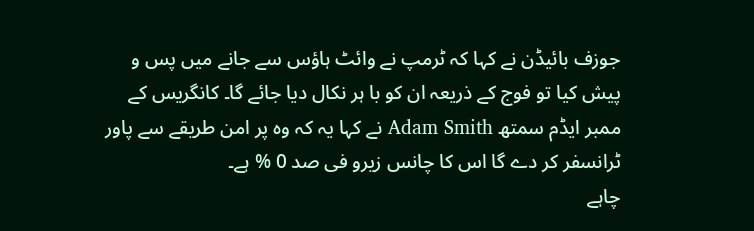جوزف بائیڈن نے کہا کہ ٹرمپ نے وائٹ ہاؤس سے جانے میں پس و پیش کیا تو فوج کے ذریعہ ان کو با ہر نکال دیا جائے گا۔ کانگریس کے ممبر ایڈم سمتھ Adam Smith نے کہا یہ کہ وہ پر امن طریقے سے پاور ٹرانسفر کر دے گا اس کا چانس زیرو فی صد 0 % ہے۔
چاہے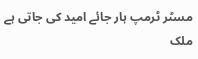مسٹر ٹرمپ ہار جائے امید کی جاتی ہے ملک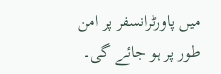میں پاورٹرانسفر پر امن طور پر ہو جائے گی۔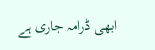ابھی ڈرامہ جاری ہے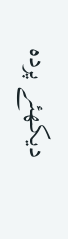دیکھئے پردہ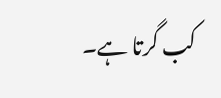کب گرتا ہے۔